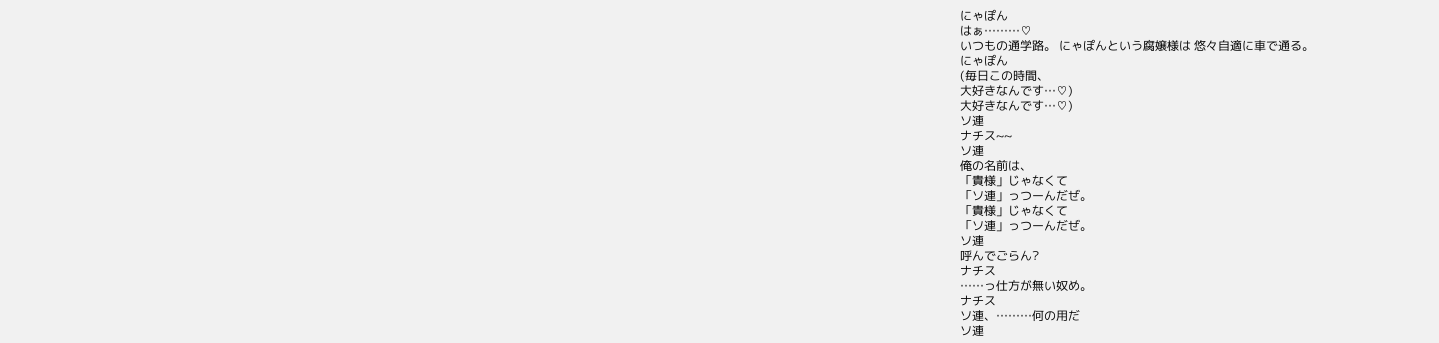にゃぽん
はぁ………♡
いつもの通学路。 にゃぽんという腐嬢様は 悠々自適に車で通る。
にゃぽん
(毎日この時間、
大好きなんです…♡)
大好きなんです…♡)
ソ連
ナチス~~
ソ連
俺の名前は、
「貴様」じゃなくて
「ソ連」っつーんだぜ。
「貴様」じゃなくて
「ソ連」っつーんだぜ。
ソ連
呼んでごらん?
ナチス
……っ仕方が無い奴め。
ナチス
ソ連、………何の用だ
ソ連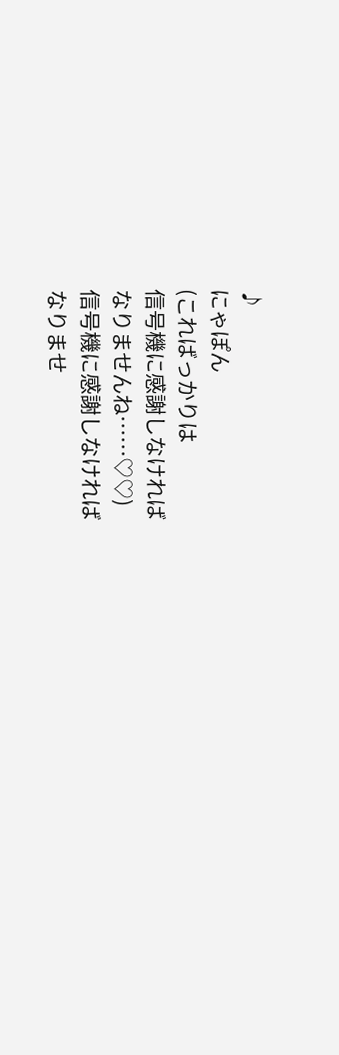♪
にゃぽん
(こればっかりは
信号機に感謝しなければ
なりませんね……♡♡)
信号機に感謝しなければ
なりませ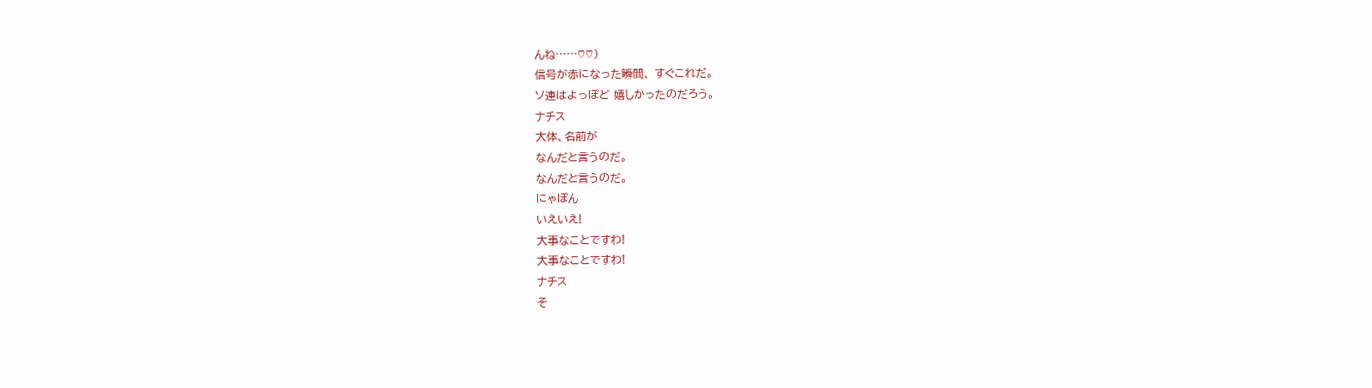んね……♡♡)
信号が赤になった瞬間、 すぐこれだ。
ソ連はよっぽど 嬉しかったのだろう。
ナチス
大体、名前が
なんだと言うのだ。
なんだと言うのだ。
にゃぽん
いえいえ!
大事なことですわ!
大事なことですわ!
ナチス
そ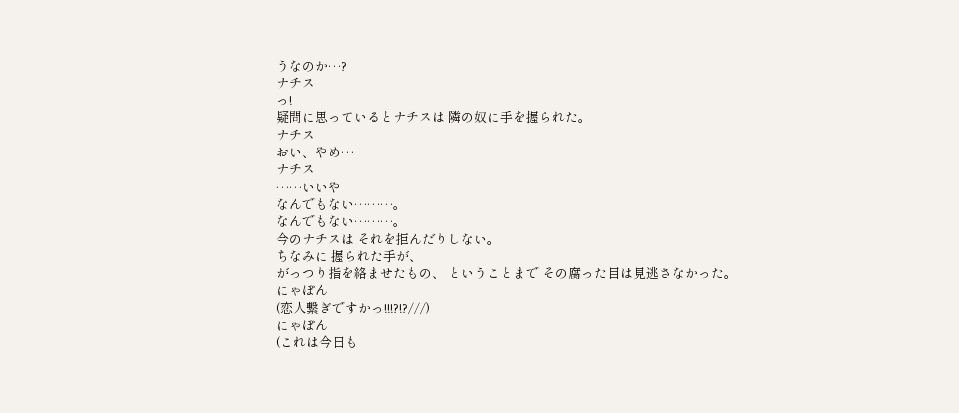うなのか…?
ナチス
っ!
疑問に思っているとナチスは 隣の奴に手を握られた。
ナチス
おい、やめ…
ナチス
……いいや
なんでもない………。
なんでもない………。
今のナチスは それを拒んだりしない。
ちなみに 握られた手が、
がっつり指を絡ませたもの、 ということまで その腐った目は見逃さなかった。
にゃぽん
(恋人繋ぎですかっ!!!?!?///)
にゃぽん
(これは今日も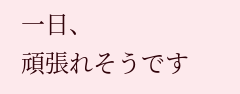一日、
頑張れそうです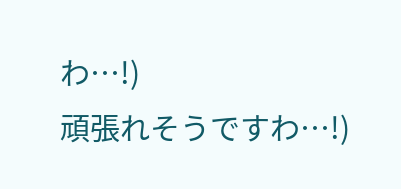わ…!)
頑張れそうですわ…!)